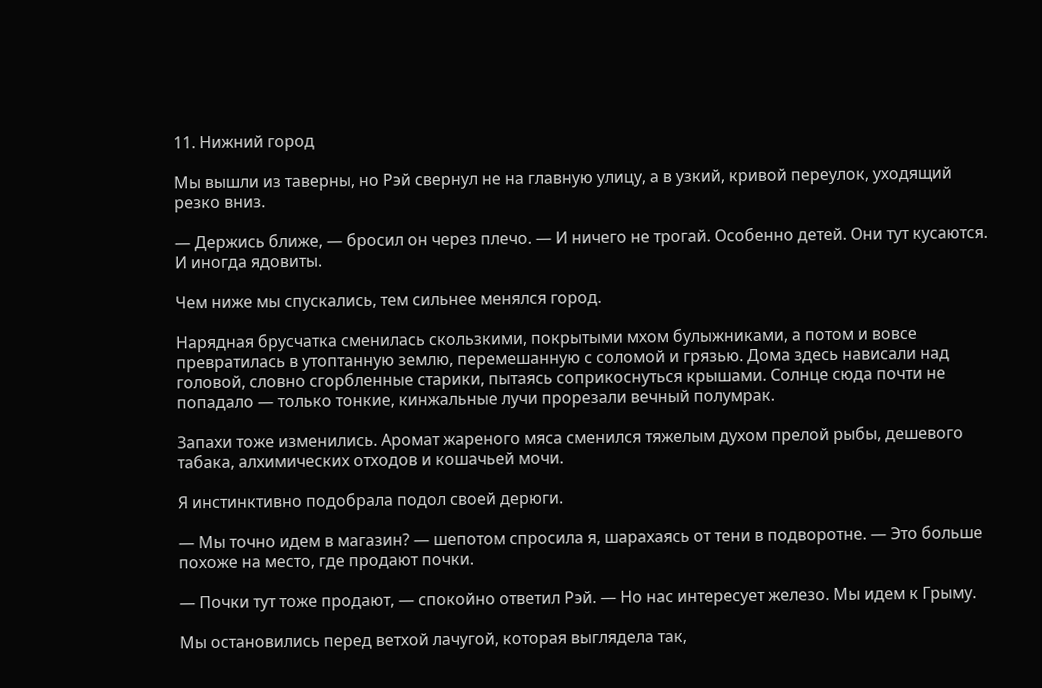11. Нижний город

Мы вышли из таверны, но Рэй свернул не на главную улицу, а в узкий, кривой переулок, уходящий резко вниз.

— Держись ближе, — бросил он через плечо. — И ничего не трогай. Особенно детей. Они тут кусаются. И иногда ядовиты.

Чем ниже мы спускались, тем сильнее менялся город.

Нарядная брусчатка сменилась скользкими, покрытыми мхом булыжниками, а потом и вовсе превратилась в утоптанную землю, перемешанную с соломой и грязью. Дома здесь нависали над головой, словно сгорбленные старики, пытаясь соприкоснуться крышами. Солнце сюда почти не попадало — только тонкие, кинжальные лучи прорезали вечный полумрак.

Запахи тоже изменились. Аромат жареного мяса сменился тяжелым духом прелой рыбы, дешевого табака, алхимических отходов и кошачьей мочи.

Я инстинктивно подобрала подол своей дерюги.

— Мы точно идем в магазин? — шепотом спросила я, шарахаясь от тени в подворотне. — Это больше похоже на место, где продают почки.

— Почки тут тоже продают, — спокойно ответил Рэй. — Но нас интересует железо. Мы идем к Грыму.

Мы остановились перед ветхой лачугой, которая выглядела так,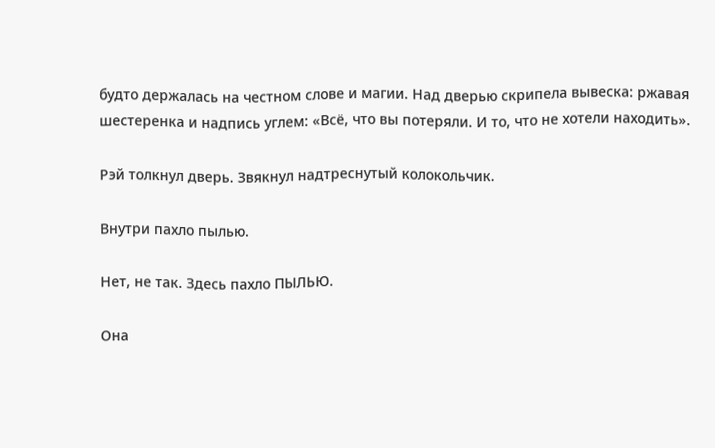будто держалась на честном слове и магии. Над дверью скрипела вывеска: ржавая шестеренка и надпись углем: «Всё, что вы потеряли. И то, что не хотели находить».

Рэй толкнул дверь. Звякнул надтреснутый колокольчик.

Внутри пахло пылью.

Нет, не так. Здесь пахло ПЫЛЬЮ.

Она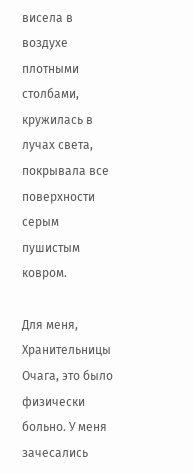висела в воздухе плотными столбами, кружилась в лучах света, покрывала все поверхности серым пушистым ковром.

Для меня, Хранительницы Очага, это было физически больно. У меня зачесались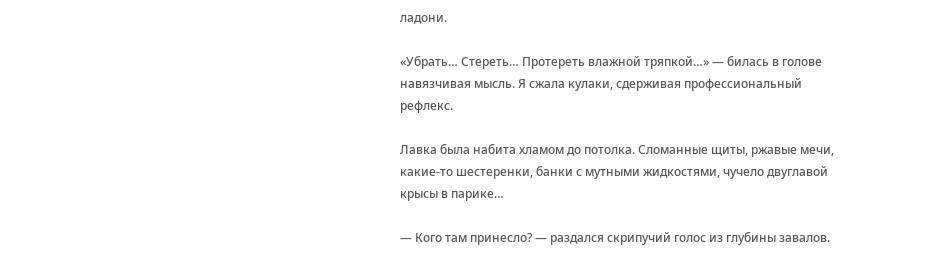ладони.

«Убрать… Стереть… Протереть влажной тряпкой…» — билась в голове навязчивая мысль. Я сжала кулаки, сдерживая профессиональный рефлекс.

Лавка была набита хламом до потолка. Сломанные щиты, ржавые мечи, какие-то шестеренки, банки с мутными жидкостями, чучело двуглавой крысы в парике…

— Кого там принесло? — раздался скрипучий голос из глубины завалов.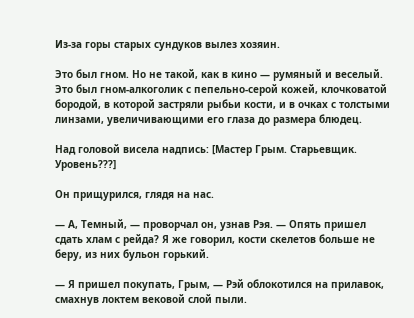Из-за горы старых сундуков вылез хозяин.

Это был гном. Но не такой, как в кино — румяный и веселый. Это был гном-алкоголик с пепельно-серой кожей, клочковатой бородой, в которой застряли рыбьи кости, и в очках с толстыми линзами, увеличивающими его глаза до размера блюдец.

Над головой висела надпись: [Мастер Грым. Старьевщик. Уровень???]

Он прищурился, глядя на нас.

— А, Темный, — проворчал он, узнав Рэя. — Опять пришел сдать хлам с рейда? Я же говорил, кости скелетов больше не беру, из них бульон горький.

— Я пришел покупать, Грым, — Рэй облокотился на прилавок, смахнув локтем вековой слой пыли.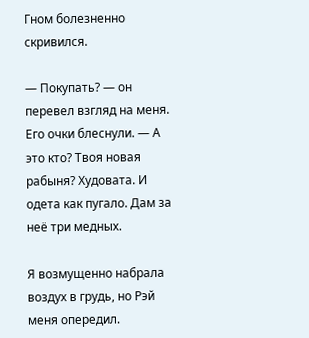Гном болезненно скривился.

— Покупать? — он перевел взгляд на меня. Его очки блеснули. — А это кто? Твоя новая рабыня? Худовата. И одета как пугало. Дам за неё три медных.

Я возмущенно набрала воздух в грудь, но Рэй меня опередил.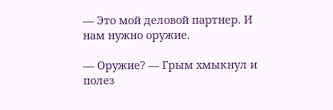— Это мой деловой партнер. И нам нужно оружие.

— Оружие? — Грым хмыкнул и полез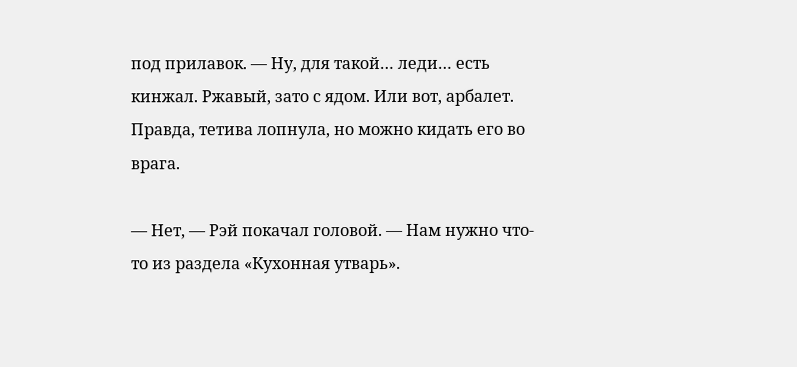под прилавок. — Ну, для такой… леди… есть кинжал. Ржавый, зато с ядом. Или вот, арбалет. Правда, тетива лопнула, но можно кидать его во врага.

— Нет, — Рэй покачал головой. — Нам нужно что-то из раздела «Кухонная утварь».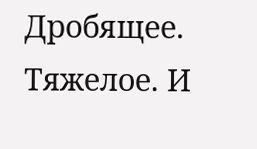Дробящее. Тяжелое. И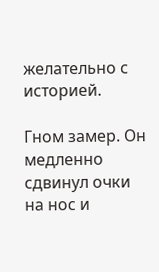желательно с историей.

Гном замер. Он медленно сдвинул очки на нос и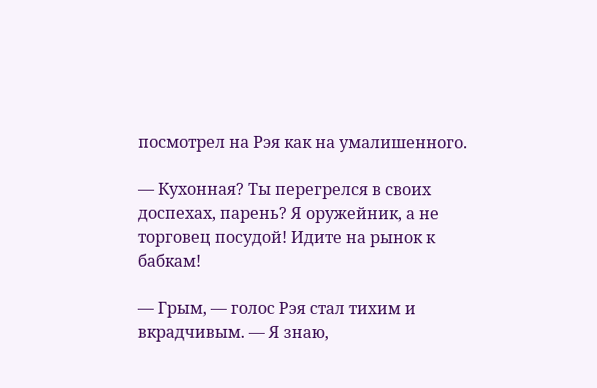посмотрел на Рэя как на умалишенного.

— Кухонная? Ты перегрелся в своих доспехах, парень? Я оружейник, а не торговец посудой! Идите на рынок к бабкам!

— Грым, — голос Рэя стал тихим и вкрадчивым. — Я знаю,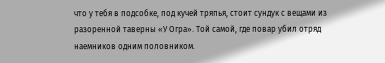что у тебя в подсобке, под кучей тряпья, стоит сундук с вещами из разоренной таверны «У Огра». Той самой, где повар убил отряд наемников одним половником.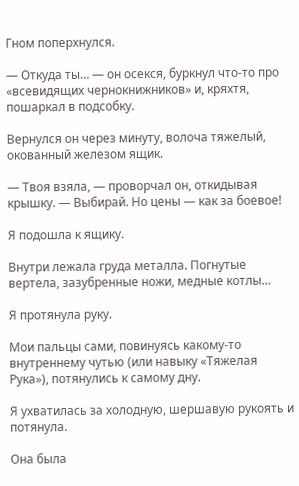Гном поперхнулся.

— Откуда ты… — он осекся, буркнул что-то про «всевидящих чернокнижников» и, кряхтя, пошаркал в подсобку.

Вернулся он через минуту, волоча тяжелый, окованный железом ящик.

— Твоя взяла, — проворчал он, откидывая крышку. — Выбирай. Но цены — как за боевое!

Я подошла к ящику.

Внутри лежала груда металла. Погнутые вертела, зазубренные ножи, медные котлы…

Я протянула руку.

Мои пальцы сами, повинуясь какому-то внутреннему чутью (или навыку «Тяжелая Рука»), потянулись к самому дну.

Я ухватилась за холодную, шершавую рукоять и потянула.

Она была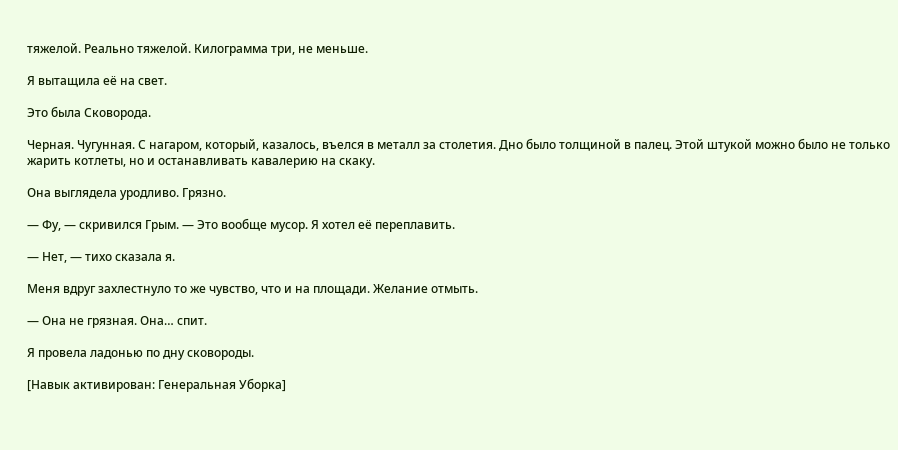тяжелой. Реально тяжелой. Килограмма три, не меньше.

Я вытащила её на свет.

Это была Сковорода.

Черная. Чугунная. С нагаром, который, казалось, въелся в металл за столетия. Дно было толщиной в палец. Этой штукой можно было не только жарить котлеты, но и останавливать кавалерию на скаку.

Она выглядела уродливо. Грязно.

— Фу, — скривился Грым. — Это вообще мусор. Я хотел её переплавить.

— Нет, — тихо сказала я.

Меня вдруг захлестнуло то же чувство, что и на площади. Желание отмыть.

— Она не грязная. Она… спит.

Я провела ладонью по дну сковороды.

[Навык активирован: Генеральная Уборка]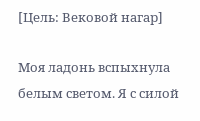[Цель: Вековой нагар]

Моя ладонь вспыхнула белым светом. Я с силой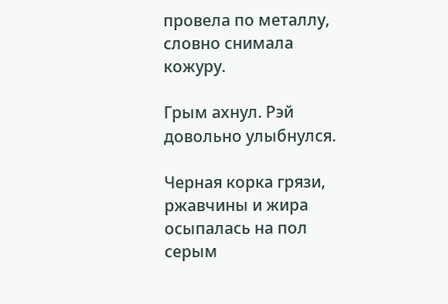провела по металлу, словно снимала кожуру.

Грым ахнул. Рэй довольно улыбнулся.

Черная корка грязи, ржавчины и жира осыпалась на пол серым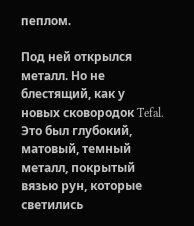пеплом.

Под ней открылся металл. Но не блестящий, как у новых сковородок Tefal. Это был глубокий, матовый, темный металл, покрытый вязью рун, которые светились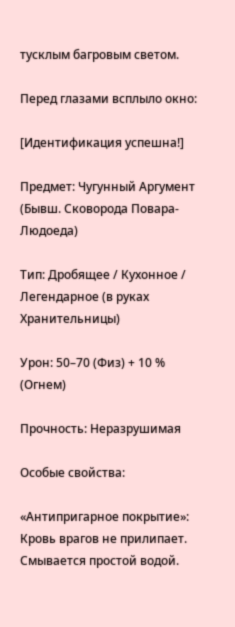тусклым багровым светом.

Перед глазами всплыло окно:

[Идентификация успешна!]

Предмет: Чугунный Аргумент (Бывш. Сковорода Повара-Людоеда)

Тип: Дробящее / Кухонное / Легендарное (в руках Хранительницы)

Урон: 50–70 (Физ) + 10 % (Огнем)

Прочность: Неразрушимая

Особые свойства:

«Антипригарное покрытие»: Кровь врагов не прилипает. Смывается простой водой.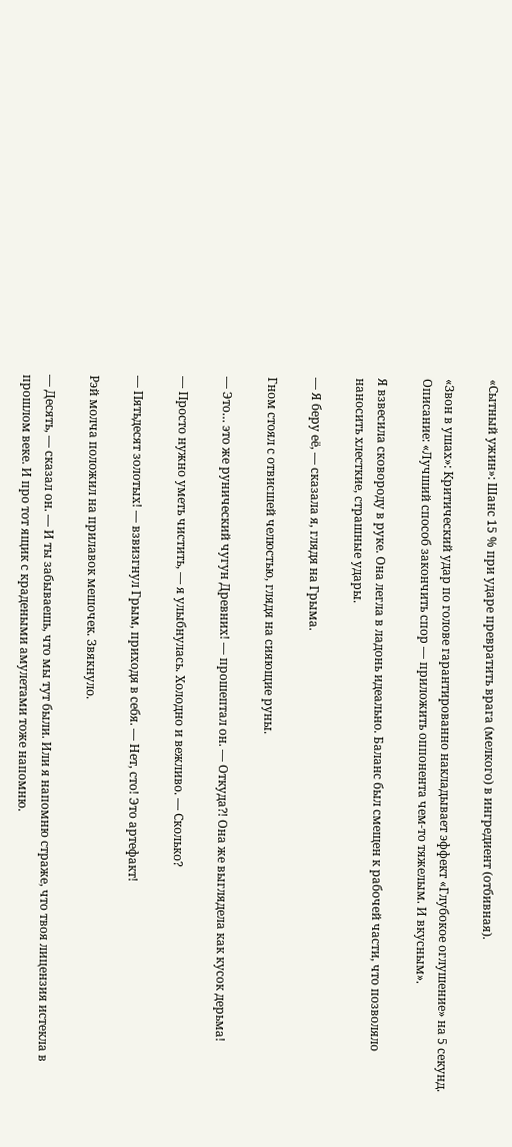«Сытный ужин»: Шанс 15 % при ударе превратить врага (мелкого) в ингредиент (отбивная).

«Звон в ушах»: Критический удар по голове гарантированно накладывает эффект «Глубокое оглушение» на 5 секунд. Описание: «Лучший способ закончить спор — приложить оппонента чем-то тяжелым. И вкусным».

Я взвесила сковороду в руке. Она легла в ладонь идеально. Баланс был смещен к рабочей части, что позволяло наносить хлесткие, страшные удары.

— Я беру её, — сказала я, глядя на Грыма.

Гном стоял с отвисшей челюстью, глядя на сияющие руны.

— Это… это же рунический чугун Древних! — прошептал он. — Откуда⁈ Она же выглядела как кусок дерьма!

— Просто нужно уметь чистить, — я улыбнулась. Холодно и вежливо. — Сколько?

— Пятьдесят золотых! — взвизгнул Грым, приходя в себя. — Нет, сто! Это артефакт!

Рэй молча положил на прилавок мешочек. Звякнуло.

— Десять, — сказал он. — И ты забываешь, что мы тут были. Или я напомню страже, что твоя лицензия истекла в прошлом веке. И про тот ящик с крадеными амулетами тоже напомню.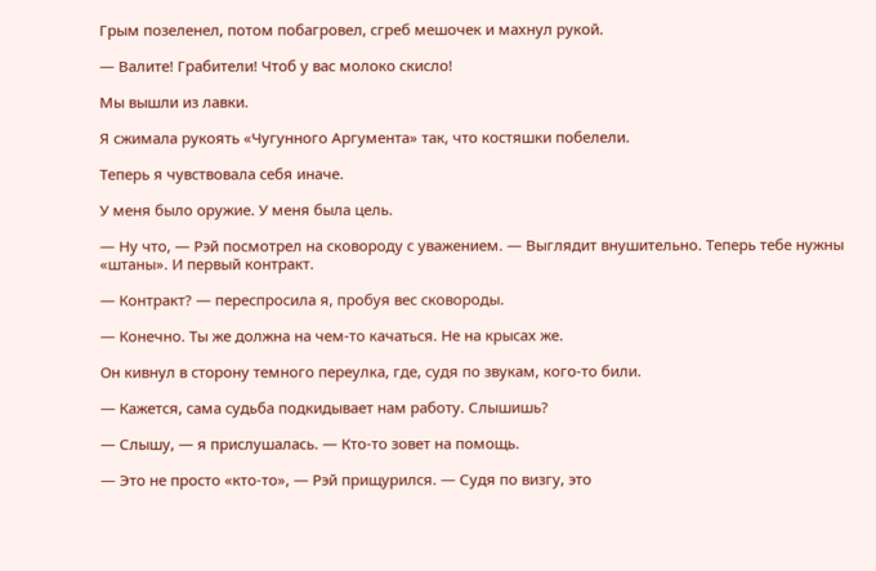Грым позеленел, потом побагровел, сгреб мешочек и махнул рукой.

— Валите! Грабители! Чтоб у вас молоко скисло!

Мы вышли из лавки.

Я сжимала рукоять «Чугунного Аргумента» так, что костяшки побелели.

Теперь я чувствовала себя иначе.

У меня было оружие. У меня была цель.

— Ну что, — Рэй посмотрел на сковороду с уважением. — Выглядит внушительно. Теперь тебе нужны «штаны». И первый контракт.

— Контракт? — переспросила я, пробуя вес сковороды.

— Конечно. Ты же должна на чем-то качаться. Не на крысах же.

Он кивнул в сторону темного переулка, где, судя по звукам, кого-то били.

— Кажется, сама судьба подкидывает нам работу. Слышишь?

— Слышу, — я прислушалась. — Кто-то зовет на помощь.

— Это не просто «кто-то», — Рэй прищурился. — Судя по визгу, это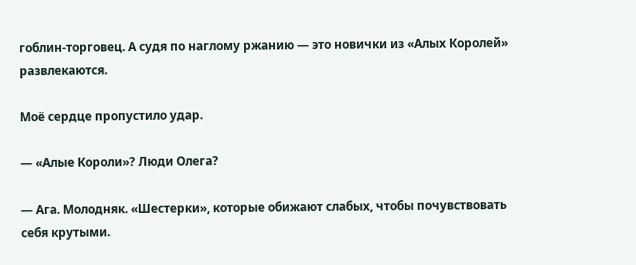гоблин-торговец. А судя по наглому ржанию — это новички из «Алых Королей» развлекаются.

Моё сердце пропустило удар.

— «Алые Короли»? Люди Олега?

— Ага. Молодняк. «Шестерки», которые обижают слабых, чтобы почувствовать себя крутыми.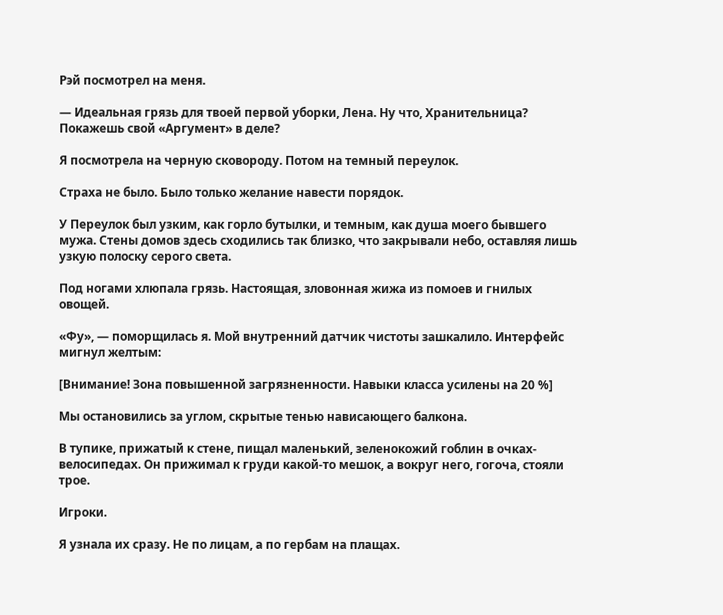Рэй посмотрел на меня.

— Идеальная грязь для твоей первой уборки, Лена. Ну что, Хранительница? Покажешь свой «Аргумент» в деле?

Я посмотрела на черную сковороду. Потом на темный переулок.

Страха не было. Было только желание навести порядок.

У Переулок был узким, как горло бутылки, и темным, как душа моего бывшего мужа. Стены домов здесь сходились так близко, что закрывали небо, оставляя лишь узкую полоску серого света.

Под ногами хлюпала грязь. Настоящая, зловонная жижа из помоев и гнилых овощей.

«Фу», — поморщилась я. Мой внутренний датчик чистоты зашкалило. Интерфейс мигнул желтым:

[Внимание! Зона повышенной загрязненности. Навыки класса усилены на 20 %]

Мы остановились за углом, скрытые тенью нависающего балкона.

В тупике, прижатый к стене, пищал маленький, зеленокожий гоблин в очках-велосипедах. Он прижимал к груди какой-то мешок, а вокруг него, гогоча, стояли трое.

Игроки.

Я узнала их сразу. Не по лицам, а по гербам на плащах.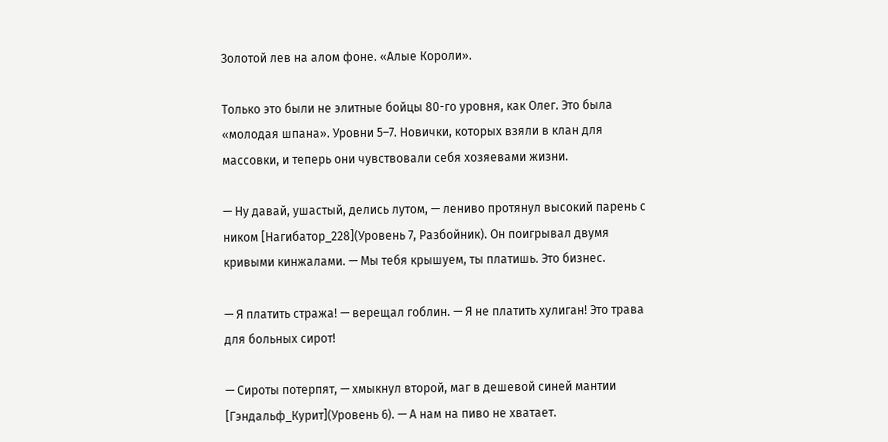Золотой лев на алом фоне. «Алые Короли».

Только это были не элитные бойцы 80-го уровня, как Олег. Это была «молодая шпана». Уровни 5–7. Новички, которых взяли в клан для массовки, и теперь они чувствовали себя хозяевами жизни.

— Ну давай, ушастый, делись лутом, — лениво протянул высокий парень с ником [Нагибатор_228](Уровень 7, Разбойник). Он поигрывал двумя кривыми кинжалами. — Мы тебя крышуем, ты платишь. Это бизнес.

— Я платить стража! — верещал гоблин. — Я не платить хулиган! Это трава для больных сирот!

— Сироты потерпят, — хмыкнул второй, маг в дешевой синей мантии [Гэндальф_Курит](Уровень 6). — А нам на пиво не хватает.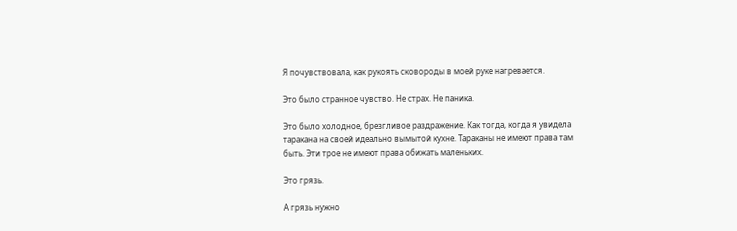Я почувствовала, как рукоять сковороды в моей руке нагревается.

Это было странное чувство. Не страх. Не паника.

Это было холодное, брезгливое раздражение. Как тогда, когда я увидела таракана на своей идеально вымытой кухне. Тараканы не имеют права там быть. Эти трое не имеют права обижать маленьких.

Это грязь.

А грязь нужно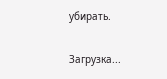убирать.

Загрузка...